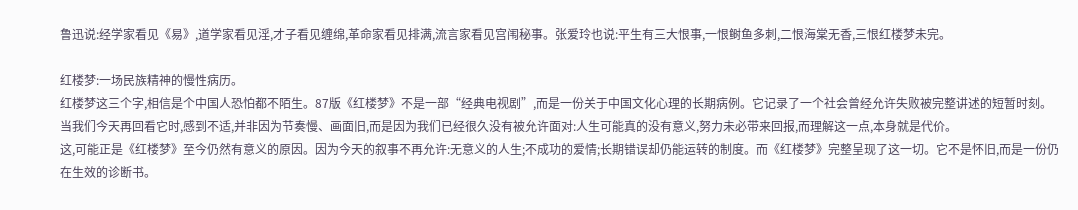鲁迅说:经学家看见《易》,道学家看见淫,才子看见缠绵,革命家看见排满,流言家看见宫闱秘事。张爱玲也说:平生有三大恨事,一恨鲥鱼多刺,二恨海棠无香,三恨红楼梦未完。

红楼梦:一场民族精神的慢性病历。
红楼梦这三个字,相信是个中国人恐怕都不陌生。87版《红楼梦》不是一部“经典电视剧”,而是一份关于中国文化心理的长期病例。它记录了一个社会曾经允许失败被完整讲述的短暂时刻。当我们今天再回看它时,感到不适,并非因为节奏慢、画面旧,而是因为我们已经很久没有被允许面对:人生可能真的没有意义,努力未必带来回报,而理解这一点,本身就是代价。
这,可能正是《红楼梦》至今仍然有意义的原因。因为今天的叙事不再允许:无意义的人生;不成功的爱情;长期错误却仍能运转的制度。而《红楼梦》完整呈现了这一切。它不是怀旧,而是一份仍在生效的诊断书。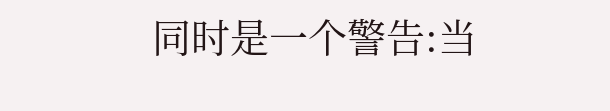同时是一个警告:当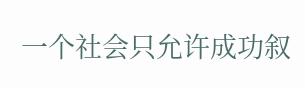一个社会只允许成功叙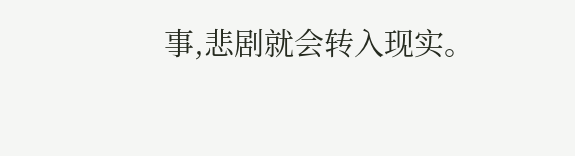事,悲剧就会转入现实。